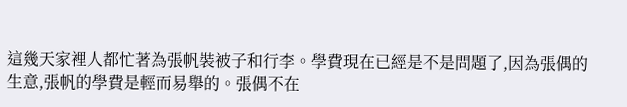這幾天家裡人都忙著為張帆裝被子和行李。學費現在已經是不是問題了,因為張偶的生意,張帆的學費是輕而易舉的。張偶不在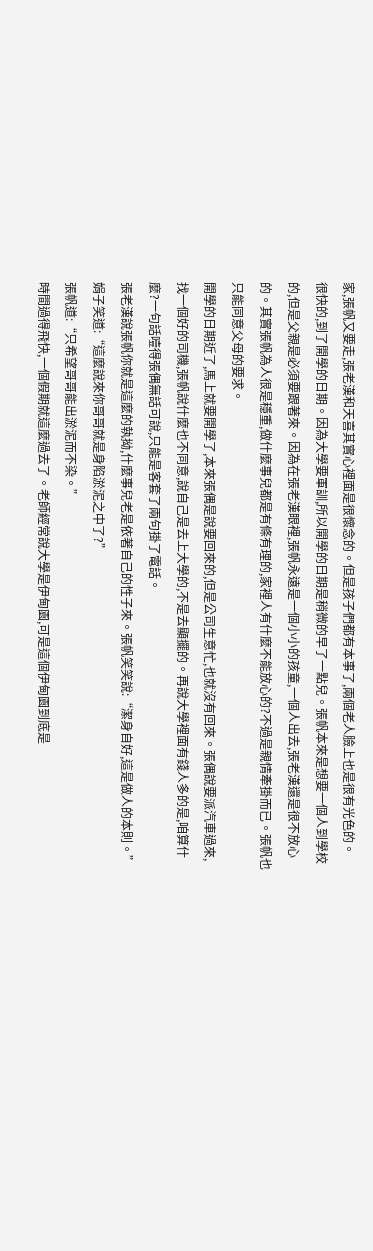家,張帆又要走,張老漢和天喜其實心裡面是很懷念的。但是孩子們都有本事了,兩個老人臉上也是很有光色的。
很快的,到了開學的日期。因為大學要軍訓,所以開學的日期是稍微的早了一點兒。張帆本來是想要一個人到學校的,但是父親是必須要跟著來。因為在張老漢眼裡,張帆永遠是一個小小的孩童,一個人出去,張老漢還是很不放心的。其實張帆為人很是穩重,做什麼事兒都是有條有理的,家裡人有什麼不能放心的?不過是親情牽掛而已。張帆也只能同意父母的要求。
開學的日期近了,馬上就要開學了,本來張偶是說要回來的,但是公司生意忙,也就沒有回來。張偶說要派汽車過來,找一個好的司機,張帆說什麼也不同意,說自己是去上大學的,不是去顯擺的。再說大學裡面有錢人多的是,咱算什麼?一句話噎得張偶無話可說,只能是客套了兩句掛了電話。
張老漢說張帆你就是這麼的執拗,什麼事兒老是依著自己的性子來。張帆笑笑說:“潔身自好,這是做人的本則。”
娟子笑道:“這麼說來你哥哥就是身陷淤泥之中了?”
張帆道:“只希望哥哥能出淤泥而不染。”
時間過得飛快,一個假期就這麼過去了。老師經常說大學是伊甸園,可是這個伊甸園到底是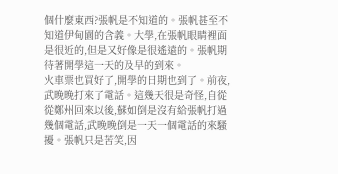個什麼東西?張帆是不知道的。張帆甚至不知道伊甸園的含義。大學,在張帆眼睛裡面是很近的,但是又好像是很遙遠的。張帆期待著開學這一天的及早的到來。
火車票也買好了,開學的日期也到了。前夜,武晚晚打來了電話。這幾天很是奇怪,自從從鄭州回來以後,蘇如倒是沒有給張帆打過幾個電話,武晚晚倒是一天一個電話的來騷擾。張帆只是苦笑,因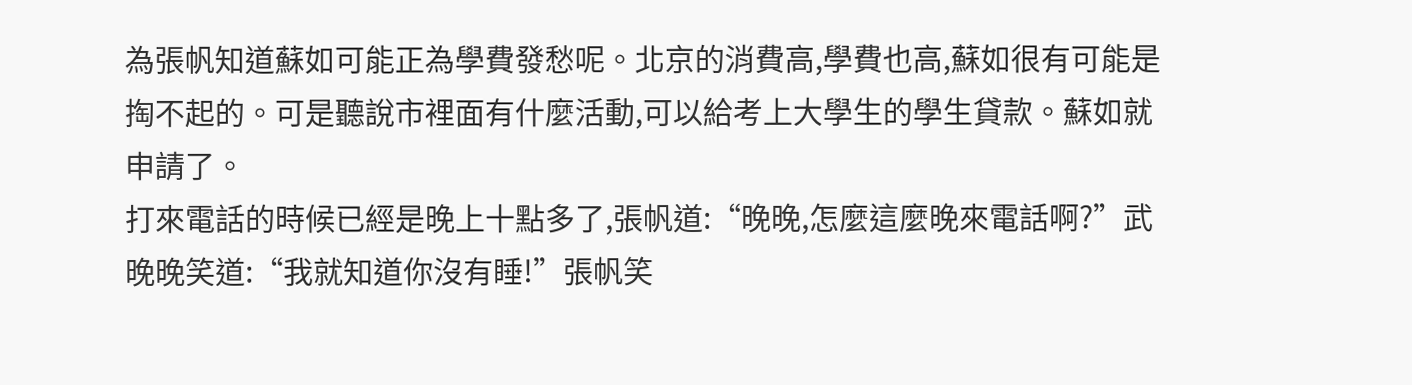為張帆知道蘇如可能正為學費發愁呢。北京的消費高,學費也高,蘇如很有可能是掏不起的。可是聽說市裡面有什麼活動,可以給考上大學生的學生貸款。蘇如就申請了。
打來電話的時候已經是晚上十點多了,張帆道:“晚晚,怎麼這麼晚來電話啊?”武晚晚笑道:“我就知道你沒有睡!”張帆笑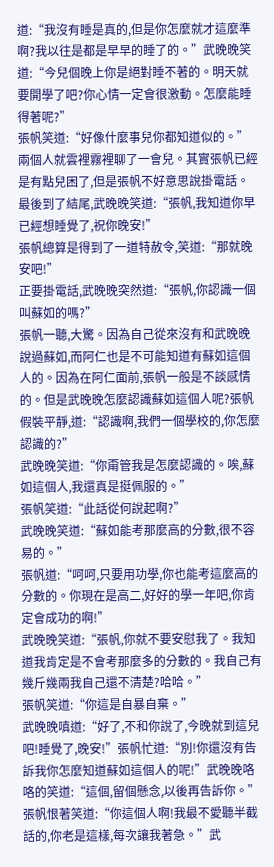道:“我沒有睡是真的,但是你怎麼就才這麼準啊?我以往是都是早早的睡了的。”武晚晚笑道:“今兒個晚上你是絕對睡不著的。明天就要開學了吧?你心情一定會很激動。怎麼能睡得著呢?”
張帆笑道:“好像什麼事兒你都知道似的。”
兩個人就雲裡霧裡聊了一會兒。其實張帆已經是有點兒困了,但是張帆不好意思說掛電話。最後到了結尾,武晚晚笑道:“張帆,我知道你早已經想睡覺了,祝你晚安!”
張帆總算是得到了一道特赦令,笑道:“那就晚安吧!”
正要掛電話,武晚晚突然道:“張帆,你認識一個叫蘇如的嗎?”
張帆一聽,大驚。因為自己從來沒有和武晚晚說過蘇如,而阿仁也是不可能知道有蘇如這個人的。因為在阿仁面前,張帆一般是不談感情的。但是武晚晚怎麼認識蘇如這個人呢?張帆假裝平靜,道:“認識啊,我們一個學校的,你怎麼認識的?”
武晚晚笑道:“你甭管我是怎麼認識的。唉,蘇如這個人,我還真是挺佩服的。”
張帆笑道:“此話從何說起啊?”
武晚晚笑道:“蘇如能考那麼高的分數,很不容易的。”
張帆道:“呵呵,只要用功學,你也能考這麼高的分數的。你現在是高二,好好的學一年吧,你肯定會成功的啊!”
武晚晚笑道:“張帆,你就不要安慰我了。我知道我肯定是不會考那麼多的分數的。我自己有幾斤幾兩我自己還不清楚?哈哈。”
張帆笑道:“你這是自暴自棄。”
武晚晚嗔道:“好了,不和你說了,今晚就到這兒吧!睡覺了,晚安!”張帆忙道:“別!你還沒有告訴我你怎麼知道蘇如這個人的呢!”武晚晚咯咯的笑道:“這個,留個懸念,以後再告訴你。”張帆恨著笑道:“你這個人啊!我最不愛聽半截話的,你老是這樣,每次讓我著急。”武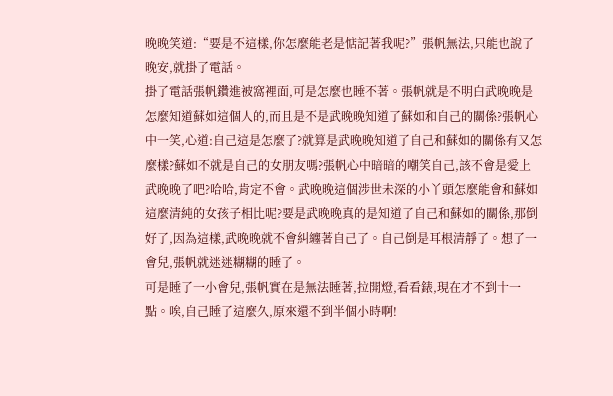晚晚笑道:“要是不這樣,你怎麼能老是惦記著我呢?”張帆無法,只能也說了晚安,就掛了電話。
掛了電話張帆鑽進被窩裡面,可是怎麼也睡不著。張帆就是不明白武晚晚是怎麼知道蘇如這個人的,而且是不是武晚晚知道了蘇如和自己的關係?張帆心中一笑,心道:自己這是怎麼了?就算是武晚晚知道了自己和蘇如的關係有又怎麼樣?蘇如不就是自己的女朋友嗎?張帆心中暗暗的嘲笑自己,該不會是愛上武晚晚了吧?哈哈,肯定不會。武晚晚這個涉世未深的小丫頭怎麼能會和蘇如這麼清純的女孩子相比呢?要是武晚晚真的是知道了自己和蘇如的關係,那倒好了,因為這樣,武晚晚就不會糾纏著自己了。自己倒是耳根清靜了。想了一會兒,張帆就迷迷糊糊的睡了。
可是睡了一小會兒,張帆實在是無法睡著,拉開燈,看看錶,現在才不到十一點。唉,自己睡了這麼久,原來還不到半個小時啊!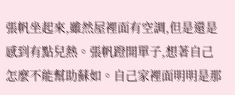張帆坐起來,雖然屋裡面有空調,但是還是感到有點兒熱。張帆蹬開單子,想著自己怎麼不能幫助蘇如。自己家裡面明明是那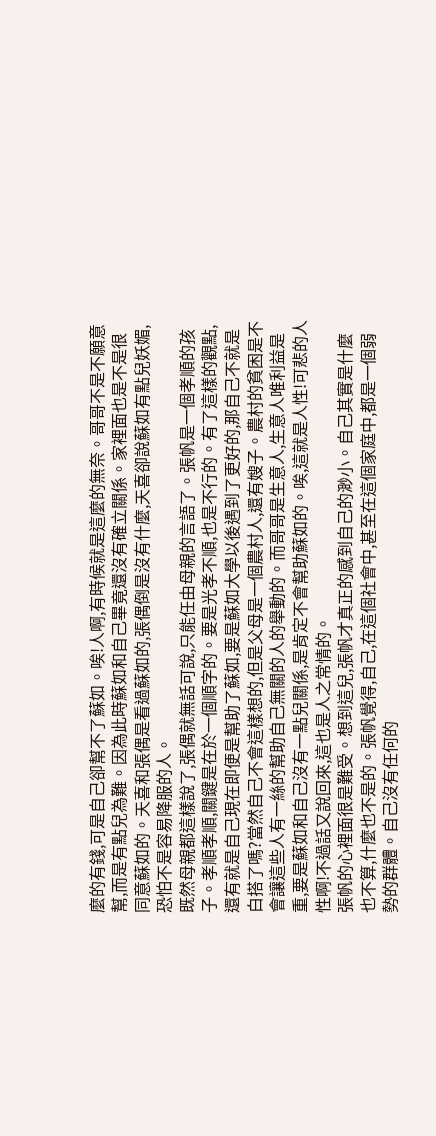麼的有錢,可是自己卻幫不了蘇如。唉!人啊,有時候就是這麼的無奈。哥哥不是不願意幫,而是有點兒為難。因為此時蘇如和自己畢竟還沒有確立關係。家裡面也是不是很同意蘇如的。天喜和張偶是看過蘇如的,張偶倒是沒有什麼,天喜卻說蘇如有點兒妖媚,恐怕不是容易降服的人。
既然母親都這樣說了,張偶就無話可說,只能任由母親的言語了。張帆是一個孝順的孩子。孝順孝順,關鍵是在於一個順字的。要是光孝不順,也是不行的。有了這樣的觀點,還有就是自己現在即便是幫助了蘇如,要是蘇如大學以後遇到了更好的,那自己不就是白搭了嗎?當然自己不會這樣想的,但是父母是一個農村人,還有嫂子。農村的貧困是不會讓這些人有一絲的幫助自己無關的人的舉動的。而哥哥是生意人,生意人唯利益是重,要是蘇如和自己沒有一點兒關係,是肯定不會幫助蘇如的。唉,這就是人性!可悲的人性啊!不過話又說回來,這也是人之常情的。
張帆的心裡面很是難受。想到這兒,張帆才真正的感到自己的渺小。自己其實是什麼也不算,什麼也不是的。張帆覺得,自己,在這個社會中,甚至在這個家庭中,都是一個弱勢的群體。自己沒有任何的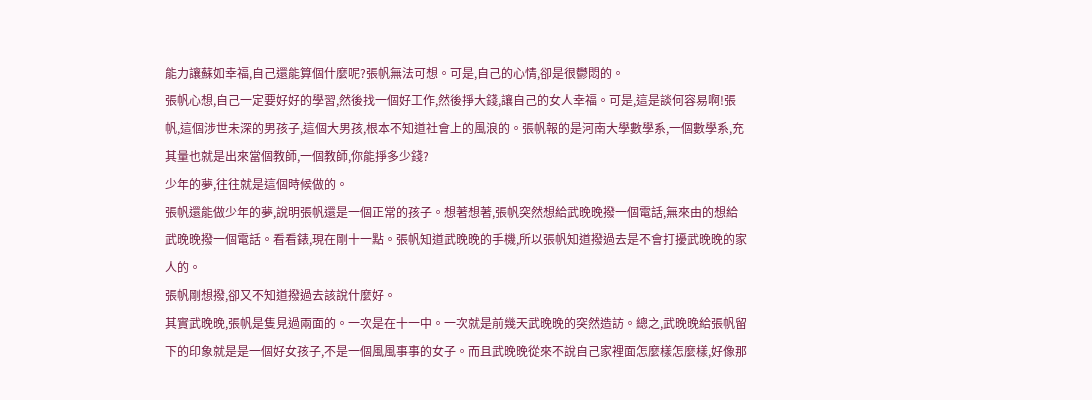能力讓蘇如幸福,自己還能算個什麼呢?張帆無法可想。可是,自己的心情,卻是很鬱悶的。
張帆心想,自己一定要好好的學習,然後找一個好工作,然後掙大錢,讓自己的女人幸福。可是,這是談何容易啊!張帆,這個涉世未深的男孩子,這個大男孩,根本不知道社會上的風浪的。張帆報的是河南大學數學系,一個數學系,充其量也就是出來當個教師,一個教師,你能掙多少錢?
少年的夢,往往就是這個時候做的。
張帆還能做少年的夢,說明張帆還是一個正常的孩子。想著想著,張帆突然想給武晚晚撥一個電話,無來由的想給武晚晚撥一個電話。看看錶,現在剛十一點。張帆知道武晚晚的手機,所以張帆知道撥過去是不會打擾武晚晚的家人的。
張帆剛想撥,卻又不知道撥過去該說什麼好。
其實武晚晚,張帆是隻見過兩面的。一次是在十一中。一次就是前幾天武晚晚的突然造訪。總之,武晚晚給張帆留下的印象就是是一個好女孩子,不是一個風風事事的女子。而且武晚晚從來不說自己家裡面怎麼樣怎麼樣,好像那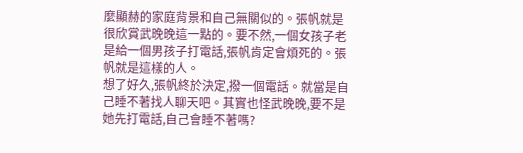麼顯赫的家庭背景和自己無關似的。張帆就是很欣賞武晚晚這一點的。要不然,一個女孩子老是給一個男孩子打電話,張帆肯定會煩死的。張帆就是這樣的人。
想了好久,張帆終於決定,撥一個電話。就當是自己睡不著找人聊天吧。其實也怪武晚晚,要不是她先打電話,自己會睡不著嗎?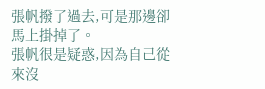張帆撥了過去,可是那邊卻馬上掛掉了。
張帆很是疑惑,因為自己從來沒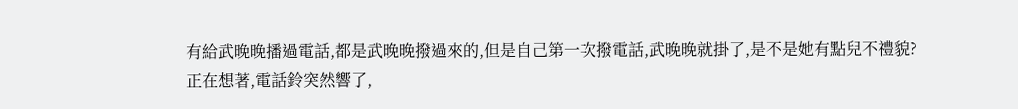有給武晚晚播過電話,都是武晚晚撥過來的,但是自己第一次撥電話,武晚晚就掛了,是不是她有點兒不禮貌?
正在想著,電話鈴突然響了,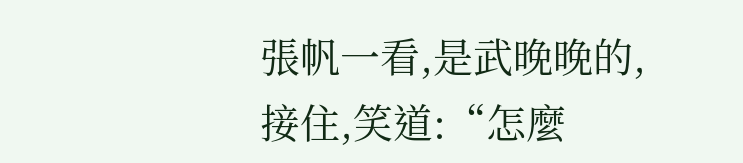張帆一看,是武晚晚的,接住,笑道:“怎麼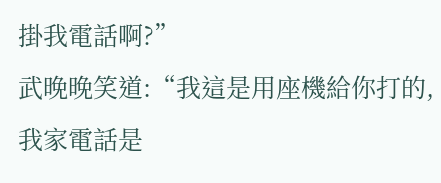掛我電話啊?”
武晚晚笑道:“我這是用座機給你打的,我家電話是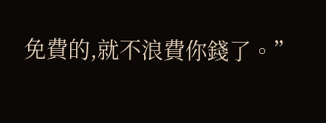免費的,就不浪費你錢了。”